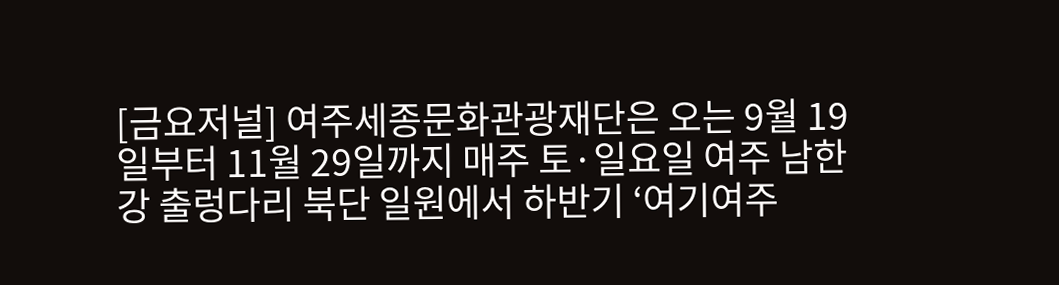[금요저널] 여주세종문화관광재단은 오는 9월 19일부터 11월 29일까지 매주 토·일요일 여주 남한강 출렁다리 북단 일원에서 하반기 ‘여기여주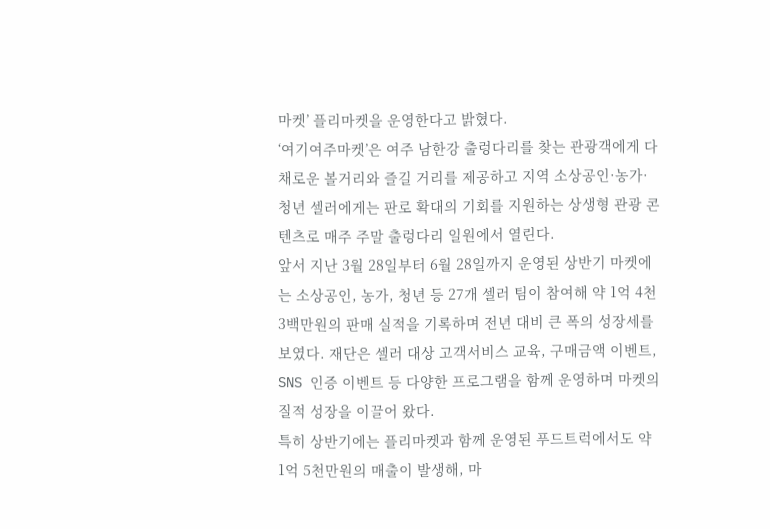마켓’ 플리마켓을 운영한다고 밝혔다.
‘여기여주마켓’은 여주 남한강 출렁다리를 찾는 관광객에게 다채로운 볼거리와 즐길 거리를 제공하고 지역 소상공인·농가·청년 셀러에게는 판로 확대의 기회를 지원하는 상생형 관광 콘텐츠로 매주 주말 출렁다리 일원에서 열린다.
앞서 지난 3월 28일부터 6월 28일까지 운영된 상반기 마켓에는 소상공인, 농가, 청년 등 27개 셀러 팀이 참여해 약 1억 4천 3백만원의 판매 실적을 기록하며 전년 대비 큰 폭의 성장세를 보였다. 재단은 셀러 대상 고객서비스 교육, 구매금액 이벤트, SNS 인증 이벤트 등 다양한 프로그램을 함께 운영하며 마켓의 질적 성장을 이끌어 왔다.
특히 상반기에는 플리마켓과 함께 운영된 푸드트럭에서도 약 1억 5천만원의 매출이 발생해, 마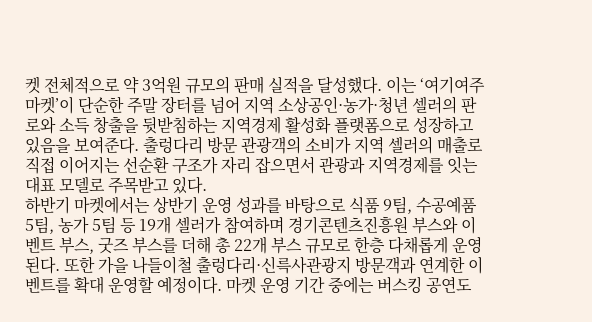켓 전체적으로 약 3억원 규모의 판매 실적을 달성했다. 이는 ‘여기여주마켓’이 단순한 주말 장터를 넘어 지역 소상공인·농가·청년 셀러의 판로와 소득 창출을 뒷받침하는 지역경제 활성화 플랫폼으로 성장하고 있음을 보여준다. 출렁다리 방문 관광객의 소비가 지역 셀러의 매출로 직접 이어지는 선순환 구조가 자리 잡으면서 관광과 지역경제를 잇는 대표 모델로 주목받고 있다.
하반기 마켓에서는 상반기 운영 성과를 바탕으로 식품 9팀, 수공예품 5팀, 농가 5팀 등 19개 셀러가 참여하며 경기콘텐츠진흥원 부스와 이벤트 부스, 굿즈 부스를 더해 총 22개 부스 규모로 한층 다채롭게 운영된다. 또한 가을 나들이철 출렁다리·신륵사관광지 방문객과 연계한 이벤트를 확대 운영할 예정이다. 마켓 운영 기간 중에는 버스킹 공연도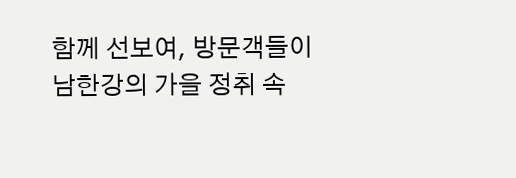함께 선보여, 방문객들이 남한강의 가을 정취 속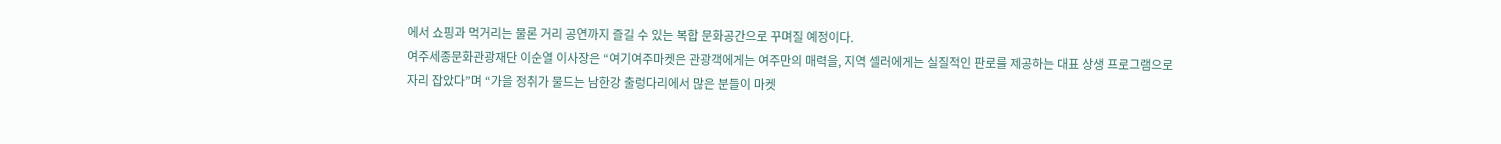에서 쇼핑과 먹거리는 물론 거리 공연까지 즐길 수 있는 복합 문화공간으로 꾸며질 예정이다.
여주세종문화관광재단 이순열 이사장은 “여기여주마켓은 관광객에게는 여주만의 매력을, 지역 셀러에게는 실질적인 판로를 제공하는 대표 상생 프로그램으로 자리 잡았다”며 “가을 정취가 물드는 남한강 출렁다리에서 많은 분들이 마켓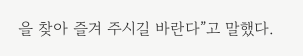을 찾아 즐겨 주시길 바란다”고 말했다.